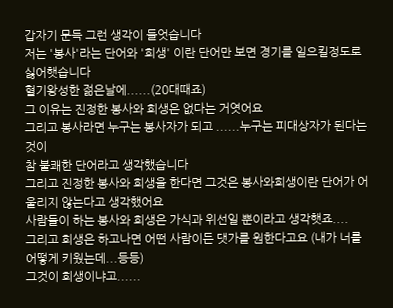갑자기 문득 그런 생각이 들엇습니다
저는 '봉사'라는 단어와 '희생' 이란 단어만 보면 경기를 일으킬정도로
싫어햇습니다
혈기왕성한 젊은날에......(20대때죠)
그 이유는 진정한 봉사와 희생은 없다는 거엿어요
그리고 봉사라면 누구는 봉사자가 되고 ......누구는 피대상자가 된다는 것이
참 불쾌한 단어라고 생각했습니다
그리고 진정한 봉사와 희생을 한다면 그것은 봉사와희생이란 단어가 어울리지 않는다고 생각했어요
사람들이 하는 봉사와 희생은 가식과 위선일 뿐이라고 생각햇죠....
그리고 희생은 하고나면 어떤 사람이든 댓가를 원한다고요 (내가 너를 어떻게 키웠는데...등등)
그것이 희생이냐고......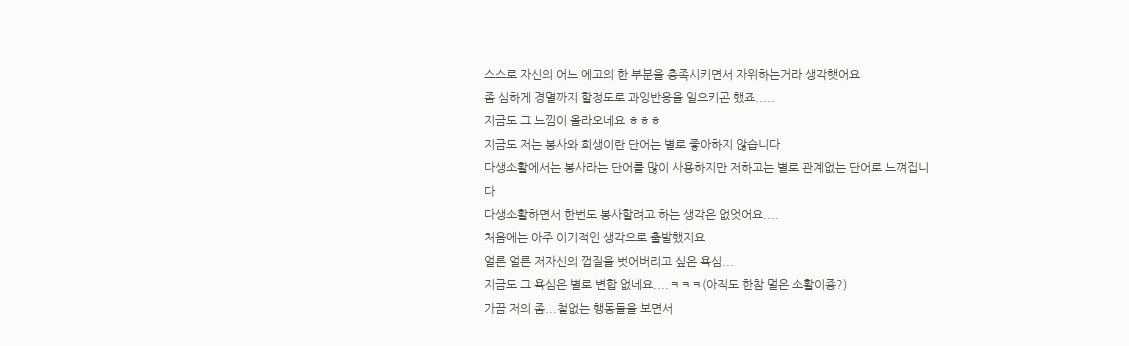스스로 자신의 어느 에고의 한 부분을 충족시키면서 자위하는거라 생각햇어요
좀 심하게 경멸까지 할정도로 과잉반응을 일으키곤 했죠.....
지금도 그 느낌이 올라오네요 ㅎㅎㅎ
지금도 저는 봉사와 희생이란 단어는 별로 좋아하지 않습니다
다생소활에서는 봉사라는 단어를 많이 사용하지만 저하고는 별로 관계없는 단어로 느껴집니다
다생소활하면서 한번도 봉사할려고 하는 생각은 없엇어요....
처음에는 아주 이기적인 생각으로 출발했지요
얼른 얼른 저자신의 껍질을 벗어버리고 싶은 욕심...
지금도 그 욕심은 별로 변합 없네요....ㅋㅋㅋ(아직도 한참 멀은 소활이죵?)
가끔 저의 좀...철없는 행동들을 보면서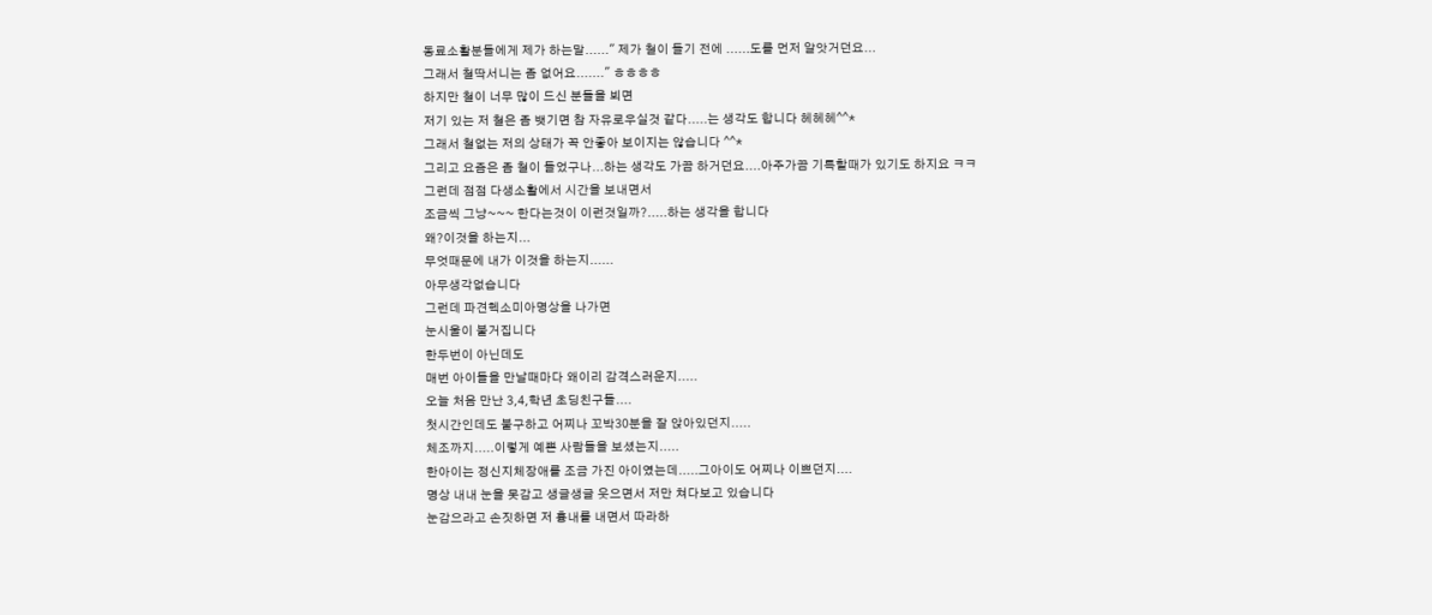동료소활분들에게 제가 하는말......" 제가 철이 들기 전에 ......도를 먼저 알앗거던요...
그래서 철딱서니는 좀 없어요......." ㅎㅎㅎㅎ
하지만 철이 너무 많이 드신 분들을 뵈면
저기 있는 저 철은 좀 뱃기면 참 자유로우실것 같다.....는 생각도 합니다 헤헤헤^^*
그래서 철없는 저의 상태가 꼭 안좋아 보이지는 않습니다 ^^*
그리고 요즘은 좀 철이 들었구나...하는 생각도 가끔 하거던요....아주가끔 기특할때가 있기도 하지요 ㅋㅋ
그런데 점점 다생소활에서 시간을 보내면서
조금씩 그냥~~~ 한다는것이 이런것일까?.....하는 생각을 합니다
왜?이것을 하는지...
무엇때문에 내가 이것을 하는지......
아무생각없습니다
그런데 파견헥소미아명상을 나가면
눈시울이 불거집니다
한두번이 아닌데도
매번 아이들을 만날때마다 왜이리 감격스러운지.....
오늘 처음 만난 3,4,학년 초딩친구들....
첫시간인데도 불구하고 어찌나 꼬박30분을 잘 앉아있던지.....
체조까지.....이렇게 예쁜 사람들을 보셨는지.....
한아이는 정신지체장애를 조금 가진 아이였는데.....그아이도 어찌나 이쁘던지....
명상 내내 눈을 못감고 생글생글 웃으면서 저만 쳐다보고 있습니다
눈감으라고 손짓하면 저 흉내를 내면서 따라하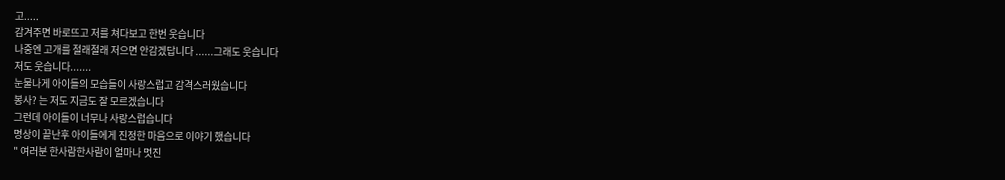고.....
감겨주면 바로뜨고 저를 쳐다보고 한번 웃습니다
나중엔 고개를 절래절래 저으면 안감겠답니다 ......그래도 웃습니다
저도 웃습니다.......
눈물나게 아이들의 모습들이 사랑스럽고 감격스러웠습니다
봉사? 는 저도 지금도 잘 모르겠습니다
그런데 아이들이 너무나 사랑스럽습니다
명상이 끝난후 아이들에게 진정한 마음으로 이야기 했습니다
" 여러분 한사람한사람이 얼마나 멋진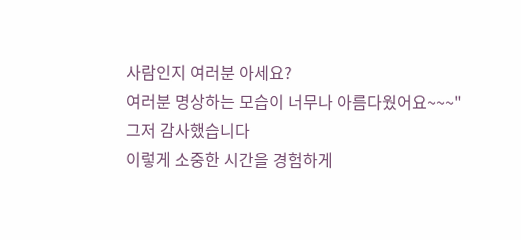사람인지 여러분 아세요?
여러분 명상하는 모습이 너무나 아름다웠어요~~~"
그저 감사했습니다
이렇게 소중한 시간을 경험하게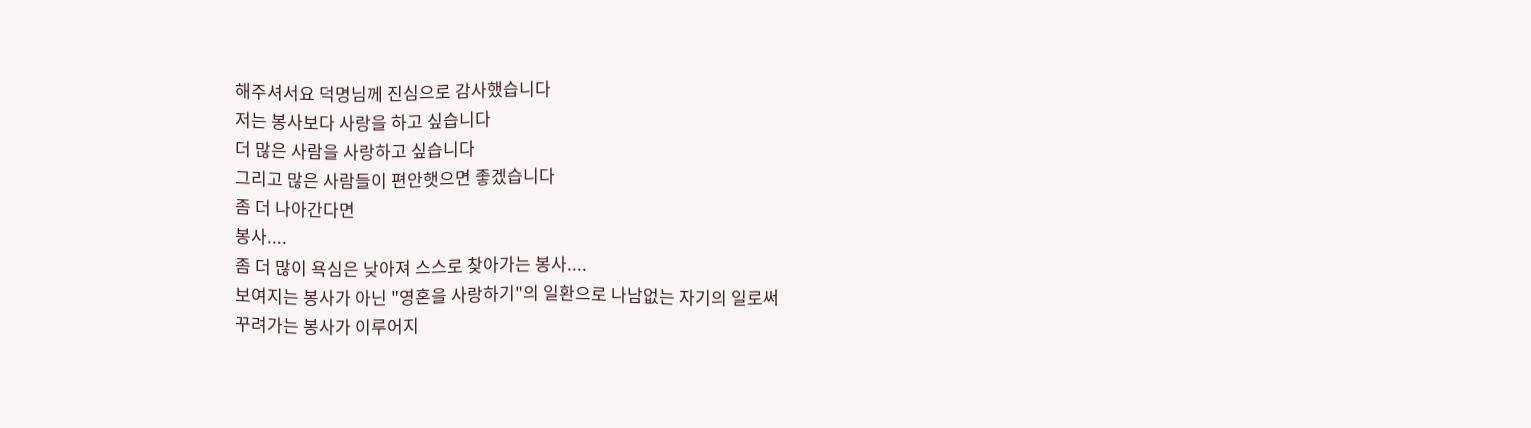해주셔서요 덕명님께 진심으로 감사했습니다
저는 봉사보다 사랑을 하고 싶습니다
더 많은 사람을 사랑하고 싶습니다
그리고 많은 사람들이 편안햇으면 좋겠습니다
좀 더 나아간다면
봉사....
좀 더 많이 욕심은 낮아져 스스로 찾아가는 봉사....
보여지는 봉사가 아닌 "영혼을 사랑하기"의 일환으로 나남없는 자기의 일로써
꾸려가는 봉사가 이루어지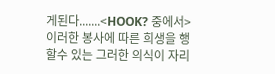게된다.......<HOOK? 중에서>
이러한 봉사에 따른 희생을 행할수 있는 그러한 의식이 자리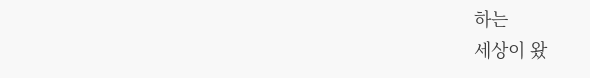하는
세상이 왔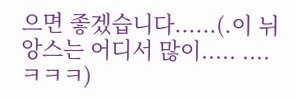으면 좋겠습니다......(.이 뉘앙스는 어디서 많이..... ....ㅋㅋㅋ)